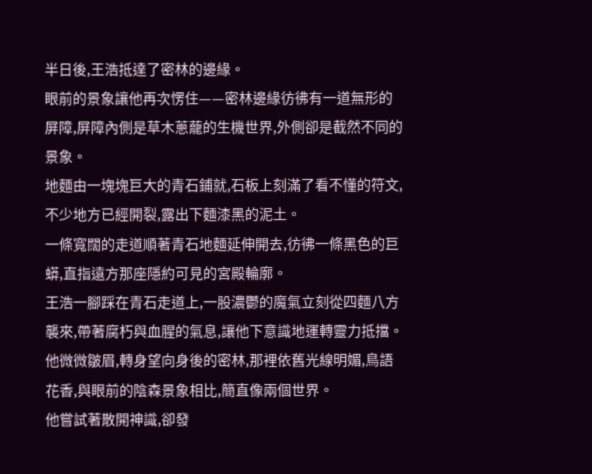半日後,王浩抵達了密林的邊緣。
眼前的景象讓他再次愣住——密林邊緣彷彿有一道無形的屏障,屏障內側是草木蔥蘢的生機世界,外側卻是截然不同的景象。
地麵由一塊塊巨大的青石鋪就,石板上刻滿了看不懂的符文,不少地方已經開裂,露出下麵漆黑的泥土。
一條寬闊的走道順著青石地麵延伸開去,彷彿一條黑色的巨蟒,直指遠方那座隱約可見的宮殿輪廓。
王浩一腳踩在青石走道上,一股濃鬱的魔氣立刻從四麵八方襲來,帶著腐朽與血腥的氣息,讓他下意識地運轉靈力抵擋。
他微微皺眉,轉身望向身後的密林,那裡依舊光線明媚,鳥語花香,與眼前的陰森景象相比,簡直像兩個世界。
他嘗試著散開神識,卻發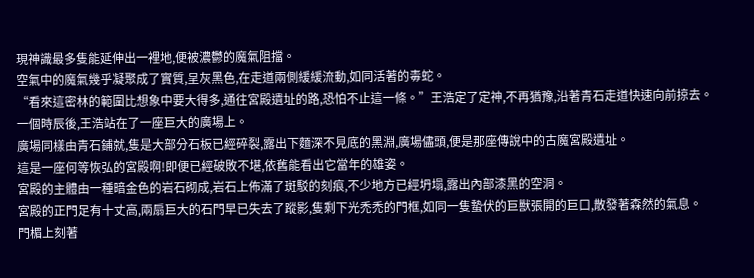現神識最多隻能延伸出一裡地,便被濃鬱的魔氣阻擋。
空氣中的魔氣幾乎凝聚成了實質,呈灰黑色,在走道兩側緩緩流動,如同活著的毒蛇。
“看來這密林的範圍比想象中要大得多,通往宮殿遺址的路,恐怕不止這一條。”王浩定了定神,不再猶豫,沿著青石走道快速向前掠去。
一個時辰後,王浩站在了一座巨大的廣場上。
廣場同樣由青石鋪就,隻是大部分石板已經碎裂,露出下麵深不見底的黑淵,廣場儘頭,便是那座傳說中的古魔宮殿遺址。
這是一座何等恢弘的宮殿啊!即便已經破敗不堪,依舊能看出它當年的雄姿。
宮殿的主體由一種暗金色的岩石砌成,岩石上佈滿了斑駁的刻痕,不少地方已經坍塌,露出內部漆黑的空洞。
宮殿的正門足有十丈高,兩扇巨大的石門早已失去了蹤影,隻剩下光禿禿的門框,如同一隻蟄伏的巨獸張開的巨口,散發著森然的氣息。
門楣上刻著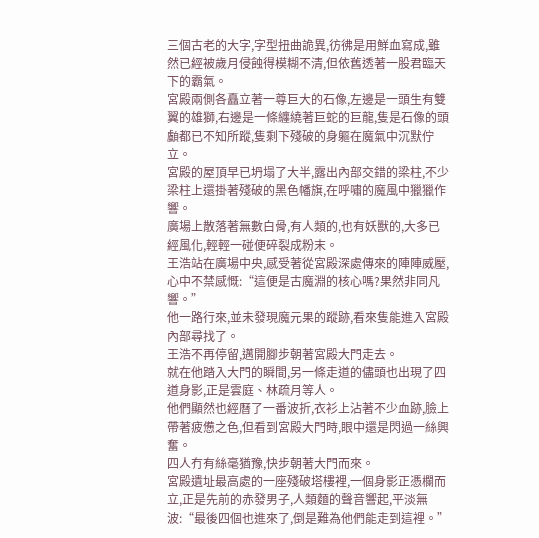三個古老的大字,字型扭曲詭異,彷彿是用鮮血寫成,雖然已經被歲月侵蝕得模糊不清,但依舊透著一股君臨天下的霸氣。
宮殿兩側各矗立著一尊巨大的石像,左邊是一頭生有雙翼的雄獅,右邊是一條纏繞著巨蛇的巨龍,隻是石像的頭顱都已不知所蹤,隻剩下殘破的身軀在魔氣中沉默佇立。
宮殿的屋頂早已坍塌了大半,露出內部交錯的梁柱,不少梁柱上還掛著殘破的黑色幡旗,在呼嘯的魔風中獵獵作響。
廣場上散落著無數白骨,有人類的,也有妖獸的,大多已經風化,輕輕一碰便碎裂成粉末。
王浩站在廣場中央,感受著從宮殿深處傳來的陣陣威壓,心中不禁感慨:“這便是古魔淵的核心嗎?果然非同凡響。”
他一路行來,並未發現魔元果的蹤跡,看來隻能進入宮殿內部尋找了。
王浩不再停留,邁開腳步朝著宮殿大門走去。
就在他踏入大門的瞬間,另一條走道的儘頭也出現了四道身影,正是雲庭、林疏月等人。
他們顯然也經曆了一番波折,衣衫上沾著不少血跡,臉上帶著疲憊之色,但看到宮殿大門時,眼中還是閃過一絲興奮。
四人冇有絲毫猶豫,快步朝著大門而來。
宮殿遺址最高處的一座殘破塔樓裡,一個身影正憑欄而立,正是先前的赤發男子,人類麵的聲音響起,平淡無波:“最後四個也進來了,倒是難為他們能走到這裡。”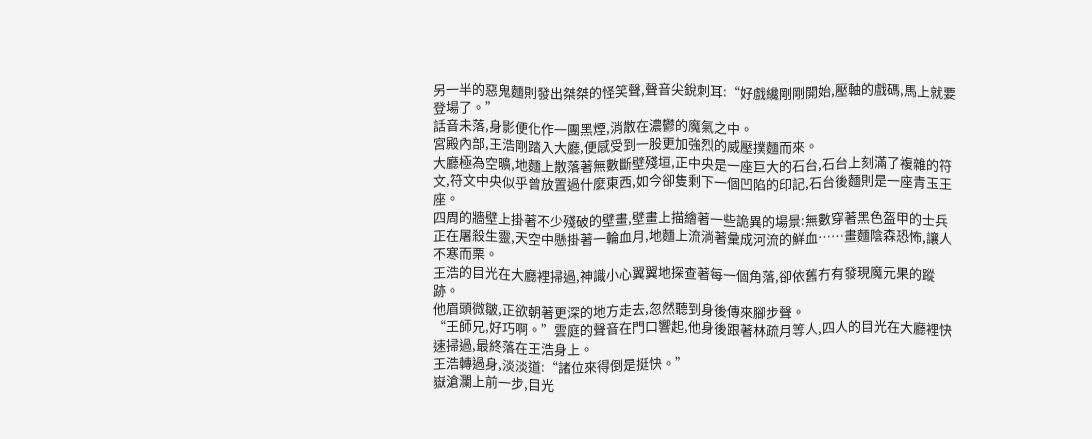另一半的惡鬼麵則發出桀桀的怪笑聲,聲音尖銳刺耳:“好戲纔剛剛開始,壓軸的戲碼,馬上就要登場了。”
話音未落,身影便化作一團黑煙,消散在濃鬱的魔氣之中。
宮殿內部,王浩剛踏入大廳,便感受到一股更加強烈的威壓撲麵而來。
大廳極為空曠,地麵上散落著無數斷壁殘垣,正中央是一座巨大的石台,石台上刻滿了複雜的符文,符文中央似乎曾放置過什麼東西,如今卻隻剩下一個凹陷的印記,石台後麵則是一座青玉王座。
四周的牆壁上掛著不少殘破的壁畫,壁畫上描繪著一些詭異的場景:無數穿著黑色盔甲的士兵正在屠殺生靈,天空中懸掛著一輪血月,地麵上流淌著彙成河流的鮮血……畫麵陰森恐怖,讓人不寒而栗。
王浩的目光在大廳裡掃過,神識小心翼翼地探查著每一個角落,卻依舊冇有發現魔元果的蹤跡。
他眉頭微皺,正欲朝著更深的地方走去,忽然聽到身後傳來腳步聲。
“王師兄,好巧啊。”雲庭的聲音在門口響起,他身後跟著林疏月等人,四人的目光在大廳裡快速掃過,最終落在王浩身上。
王浩轉過身,淡淡道:“諸位來得倒是挺快。”
嶽滄瀾上前一步,目光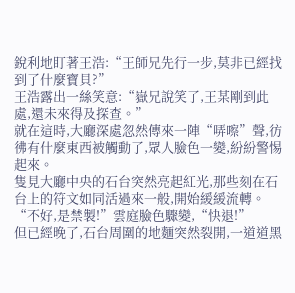銳利地盯著王浩:“王師兄先行一步,莫非已經找到了什麼寶貝?”
王浩露出一絲笑意:“嶽兄說笑了,王某剛到此處,還未來得及探查。”
就在這時,大廳深處忽然傳來一陣“哢嚓”聲,彷彿有什麼東西被觸動了,眾人臉色一變,紛紛警惕起來。
隻見大廳中央的石台突然亮起紅光,那些刻在石台上的符文如同活過來一般,開始緩緩流轉。
“不好,是禁製!”雲庭臉色驟變,“快退!”
但已經晚了,石台周圍的地麵突然裂開,一道道黑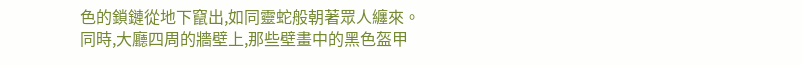色的鎖鏈從地下竄出,如同靈蛇般朝著眾人纏來。
同時,大廳四周的牆壁上,那些壁畫中的黑色盔甲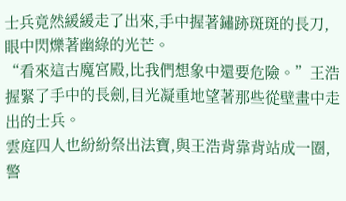士兵竟然緩緩走了出來,手中握著鏽跡斑斑的長刀,眼中閃爍著幽綠的光芒。
“看來這古魔宮殿,比我們想象中還要危險。”王浩握緊了手中的長劍,目光凝重地望著那些從壁畫中走出的士兵。
雲庭四人也紛紛祭出法寶,與王浩背靠背站成一圈,警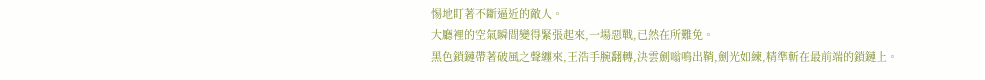惕地盯著不斷逼近的敵人。
大廳裡的空氣瞬間變得緊張起來,一場惡戰,已然在所難免。
黑色鎖鏈帶著破風之聲纏來,王浩手腕翻轉,決雲劍嗡鳴出鞘,劍光如練,精準斬在最前端的鎖鏈上。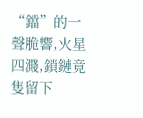“鐺”的一聲脆響,火星四濺,鎖鏈竟隻留下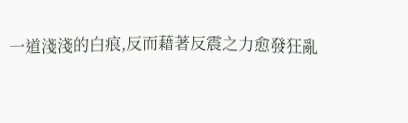一道淺淺的白痕,反而藉著反震之力愈發狂亂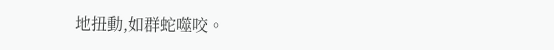地扭動,如群蛇噬咬。